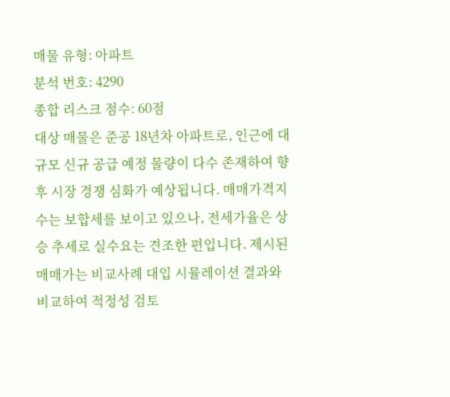매물 유형: 아파트
분석 번호: 4290
종합 리스크 점수: 60점
대상 매물은 준공 18년차 아파트로, 인근에 대규모 신규 공급 예정 물량이 다수 존재하여 향후 시장 경쟁 심화가 예상됩니다. 매매가격지수는 보합세를 보이고 있으나, 전세가율은 상승 추세로 실수요는 견조한 편입니다. 제시된 매매가는 비교사례 대입 시뮬레이션 결과와 비교하여 적정성 검토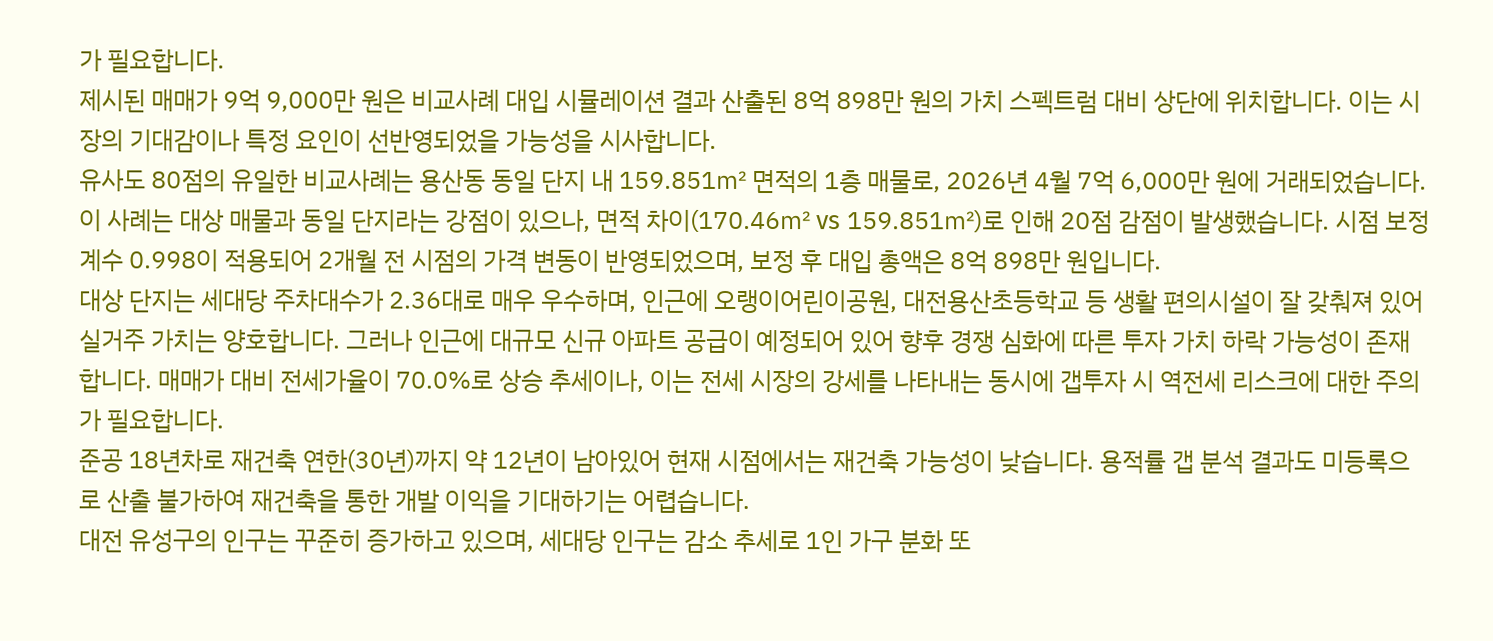가 필요합니다.
제시된 매매가 9억 9,000만 원은 비교사례 대입 시뮬레이션 결과 산출된 8억 898만 원의 가치 스펙트럼 대비 상단에 위치합니다. 이는 시장의 기대감이나 특정 요인이 선반영되었을 가능성을 시사합니다.
유사도 80점의 유일한 비교사례는 용산동 동일 단지 내 159.851㎡ 면적의 1층 매물로, 2026년 4월 7억 6,000만 원에 거래되었습니다. 이 사례는 대상 매물과 동일 단지라는 강점이 있으나, 면적 차이(170.46㎡ vs 159.851㎡)로 인해 20점 감점이 발생했습니다. 시점 보정 계수 0.998이 적용되어 2개월 전 시점의 가격 변동이 반영되었으며, 보정 후 대입 총액은 8억 898만 원입니다.
대상 단지는 세대당 주차대수가 2.36대로 매우 우수하며, 인근에 오랭이어린이공원, 대전용산초등학교 등 생활 편의시설이 잘 갖춰져 있어 실거주 가치는 양호합니다. 그러나 인근에 대규모 신규 아파트 공급이 예정되어 있어 향후 경쟁 심화에 따른 투자 가치 하락 가능성이 존재합니다. 매매가 대비 전세가율이 70.0%로 상승 추세이나, 이는 전세 시장의 강세를 나타내는 동시에 갭투자 시 역전세 리스크에 대한 주의가 필요합니다.
준공 18년차로 재건축 연한(30년)까지 약 12년이 남아있어 현재 시점에서는 재건축 가능성이 낮습니다. 용적률 갭 분석 결과도 미등록으로 산출 불가하여 재건축을 통한 개발 이익을 기대하기는 어렵습니다.
대전 유성구의 인구는 꾸준히 증가하고 있으며, 세대당 인구는 감소 추세로 1인 가구 분화 또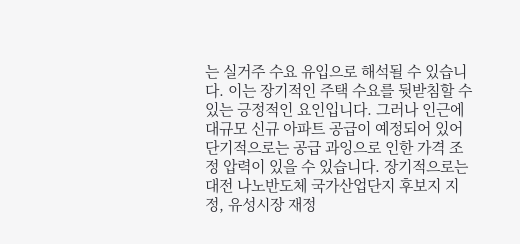는 실거주 수요 유입으로 해석될 수 있습니다. 이는 장기적인 주택 수요를 뒷받침할 수 있는 긍정적인 요인입니다. 그러나 인근에 대규모 신규 아파트 공급이 예정되어 있어 단기적으로는 공급 과잉으로 인한 가격 조정 압력이 있을 수 있습니다. 장기적으로는 대전 나노반도체 국가산업단지 후보지 지정, 유성시장 재정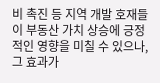비 촉진 등 지역 개발 호재들이 부동산 가치 상승에 긍정적인 영향을 미칠 수 있으나, 그 효과가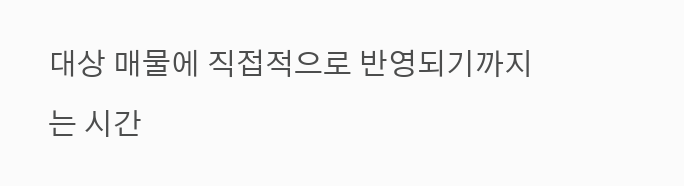대상 매물에 직접적으로 반영되기까지는 시간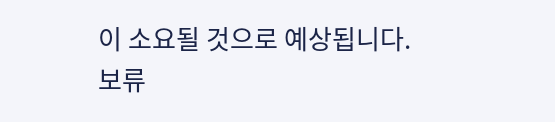이 소요될 것으로 예상됩니다.
보류